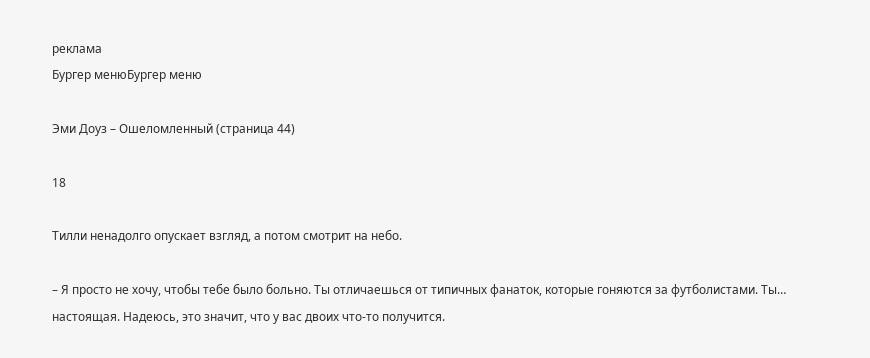реклама
Бургер менюБургер меню

Эми Доуз – Ошеломленный (страница 44)

18

Тилли ненадолго опускает взгляд, а потом смотрит на небо.

– Я просто не хочу, чтобы тебе было больно. Ты отличаешься от типичных фанаток, которые гоняются за футболистами. Ты… настоящая. Надеюсь, это значит, что у вас двоих что-то получится.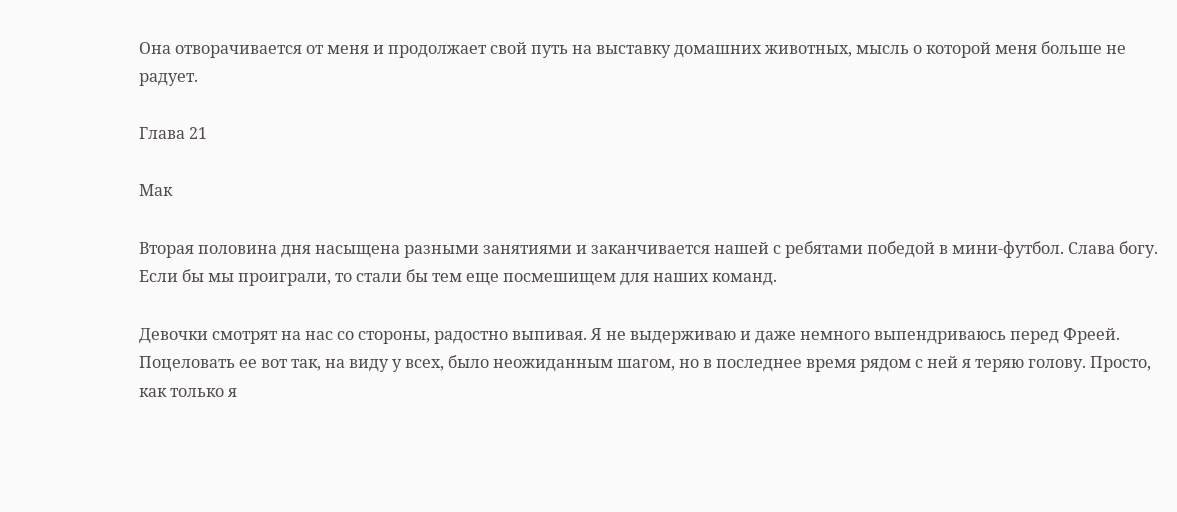Она отворачивается от меня и продолжает свой путь на выставку домашних животных, мысль о которой меня больше не радует.

Глава 21

Мак

Вторая половина дня насыщена разными занятиями и заканчивается нашей с ребятами победой в мини-футбол. Слава богу. Если бы мы проиграли, то стали бы тем еще посмешищем для наших команд.

Девочки смотрят на нас со стороны, радостно выпивая. Я не выдерживаю и даже немного выпендриваюсь перед Фреей. Поцеловать ее вот так, на виду у всех, было неожиданным шагом, но в последнее время рядом с ней я теряю голову. Просто, как только я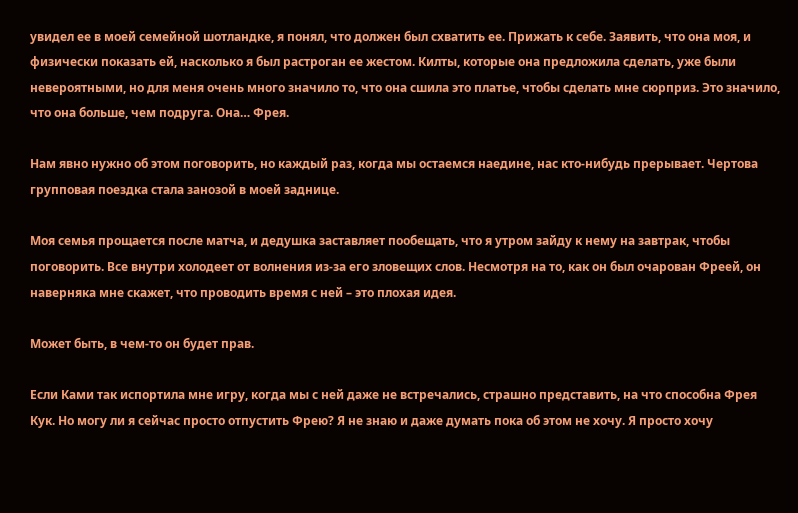увидел ее в моей семейной шотландке, я понял, что должен был схватить ее. Прижать к себе. Заявить, что она моя, и физически показать ей, насколько я был растроган ее жестом. Килты, которые она предложила сделать, уже были невероятными, но для меня очень много значило то, что она сшила это платье, чтобы сделать мне сюрприз. Это значило, что она больше, чем подруга. Она… Фрея.

Нам явно нужно об этом поговорить, но каждый раз, когда мы остаемся наедине, нас кто-нибудь прерывает. Чертова групповая поездка стала занозой в моей заднице.

Моя семья прощается после матча, и дедушка заставляет пообещать, что я утром зайду к нему на завтрак, чтобы поговорить. Все внутри холодеет от волнения из-за его зловещих слов. Несмотря на то, как он был очарован Фреей, он наверняка мне скажет, что проводить время с ней – это плохая идея.

Может быть, в чем-то он будет прав.

Если Ками так испортила мне игру, когда мы с ней даже не встречались, страшно представить, на что способна Фрея Кук. Но могу ли я сейчас просто отпустить Фрею? Я не знаю и даже думать пока об этом не хочу. Я просто хочу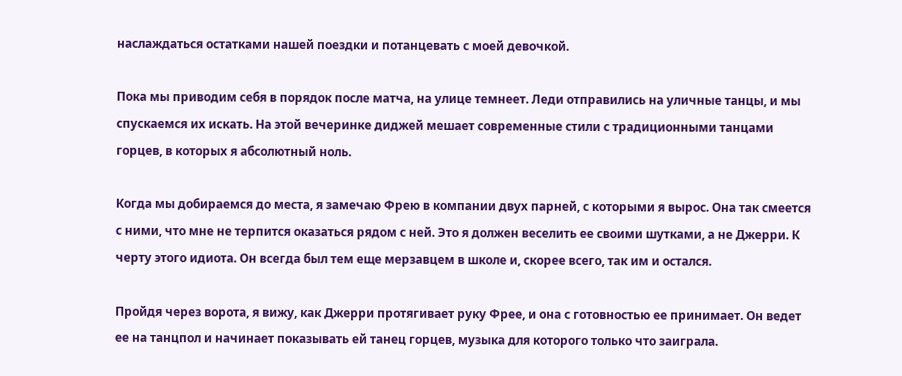наслаждаться остатками нашей поездки и потанцевать с моей девочкой.

Пока мы приводим себя в порядок после матча, на улице темнеет. Леди отправились на уличные танцы, и мы спускаемся их искать. На этой вечеринке диджей мешает современные стили с традиционными танцами горцев, в которых я абсолютный ноль.

Когда мы добираемся до места, я замечаю Фрею в компании двух парней, с которыми я вырос. Она так смеется с ними, что мне не терпится оказаться рядом с ней. Это я должен веселить ее своими шутками, а не Джерри. К черту этого идиота. Он всегда был тем еще мерзавцем в школе и, скорее всего, так им и остался.

Пройдя через ворота, я вижу, как Джерри протягивает руку Фрее, и она с готовностью ее принимает. Он ведет ее на танцпол и начинает показывать ей танец горцев, музыка для которого только что заиграла.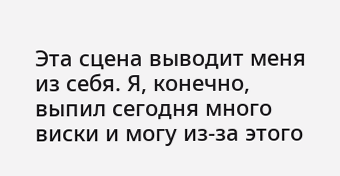Эта сцена выводит меня из себя. Я, конечно, выпил сегодня много виски и могу из-за этого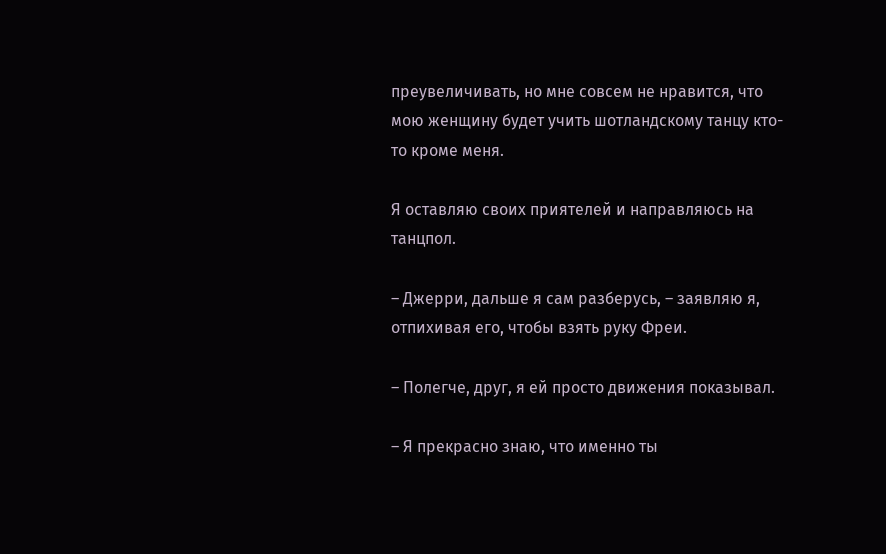преувеличивать, но мне совсем не нравится, что мою женщину будет учить шотландскому танцу кто-то кроме меня.

Я оставляю своих приятелей и направляюсь на танцпол.

– Джерри, дальше я сам разберусь, – заявляю я, отпихивая его, чтобы взять руку Фреи.

– Полегче, друг, я ей просто движения показывал.

– Я прекрасно знаю, что именно ты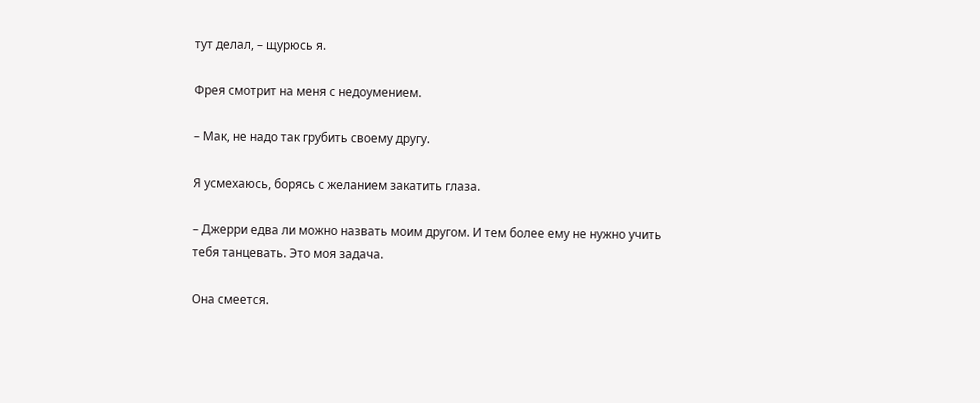тут делал, – щурюсь я.

Фрея смотрит на меня с недоумением.

– Мак, не надо так грубить своему другу.

Я усмехаюсь, борясь с желанием закатить глаза.

– Джерри едва ли можно назвать моим другом. И тем более ему не нужно учить тебя танцевать. Это моя задача.

Она смеется.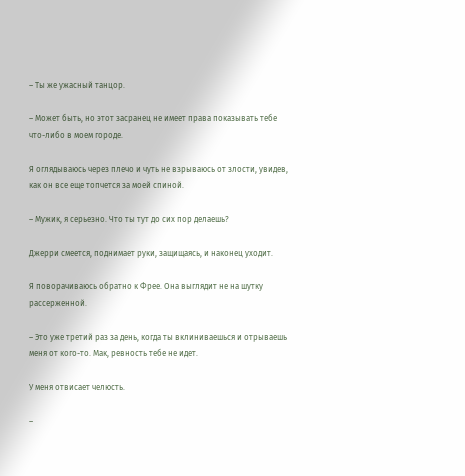– Ты же ужасный танцор.

– Может быть, но этот засранец не имеет права показывать тебе что-либо в моем городе.

Я оглядываюсь через плечо и чуть не взрываюсь от злости, увидев, как он все еще топчется за моей спиной.

– Мужик, я серьезно. Что ты тут до сих пор делаешь?

Джерри смеется, поднимает руки, защищаясь, и наконец уходит.

Я поворачиваюсь обратно к Фрее. Она выглядит не на шутку рассерженной.

– Это уже третий раз за день, когда ты вклиниваешься и отрываешь меня от кого-то. Мак, ревность тебе не идет.

У меня отвисает челюсть.

–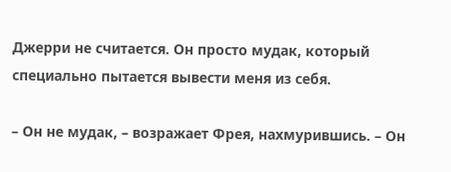Джерри не считается. Он просто мудак, который специально пытается вывести меня из себя.

– Он не мудак, – возражает Фрея, нахмурившись. – Он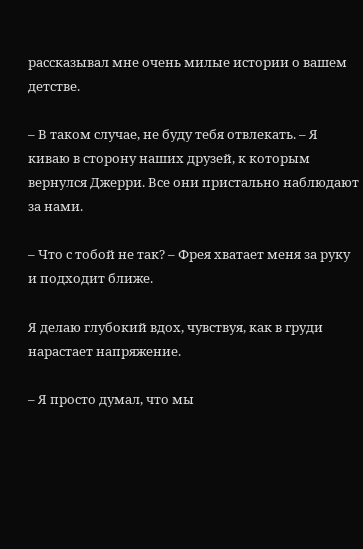рассказывал мне очень милые истории о вашем детстве.

– В таком случае, не буду тебя отвлекать. – Я киваю в сторону наших друзей, к которым вернулся Джерри. Все они пристально наблюдают за нами.

– Что с тобой не так? – Фрея хватает меня за руку и подходит ближе.

Я делаю глубокий вдох, чувствуя, как в груди нарастает напряжение.

– Я просто думал, что мы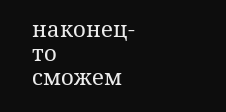наконец-то сможем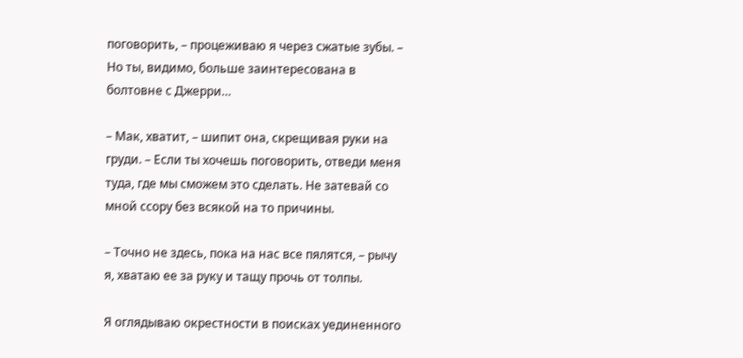поговорить, – процеживаю я через сжатые зубы. – Но ты, видимо, больше заинтересована в болтовне с Джерри…

– Мак, хватит, – шипит она, скрещивая руки на груди. – Если ты хочешь поговорить, отведи меня туда, где мы сможем это сделать. Не затевай со мной ссору без всякой на то причины.

– Точно не здесь, пока на нас все пялятся, – рычу я, хватаю ее за руку и тащу прочь от толпы.

Я оглядываю окрестности в поисках уединенного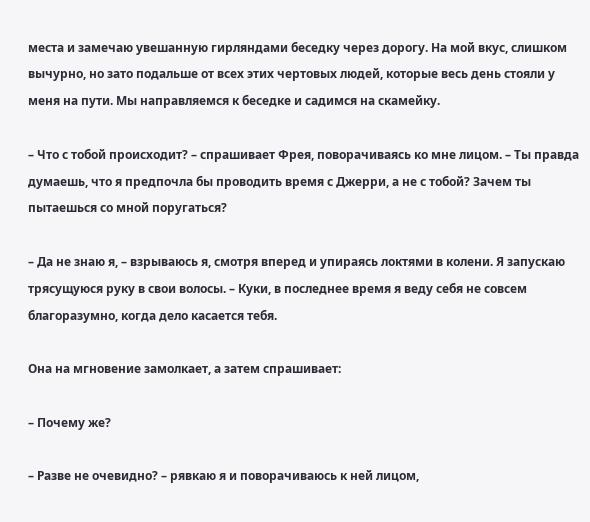места и замечаю увешанную гирляндами беседку через дорогу. На мой вкус, слишком вычурно, но зато подальше от всех этих чертовых людей, которые весь день стояли у меня на пути. Мы направляемся к беседке и садимся на скамейку.

– Что с тобой происходит? – спрашивает Фрея, поворачиваясь ко мне лицом. – Ты правда думаешь, что я предпочла бы проводить время с Джерри, а не с тобой? Зачем ты пытаешься со мной поругаться?

– Да не знаю я, – взрываюсь я, смотря вперед и упираясь локтями в колени. Я запускаю трясущуюся руку в свои волосы. – Куки, в последнее время я веду себя не совсем благоразумно, когда дело касается тебя.

Она на мгновение замолкает, а затем спрашивает:

– Почему же?

– Разве не очевидно? – рявкаю я и поворачиваюсь к ней лицом,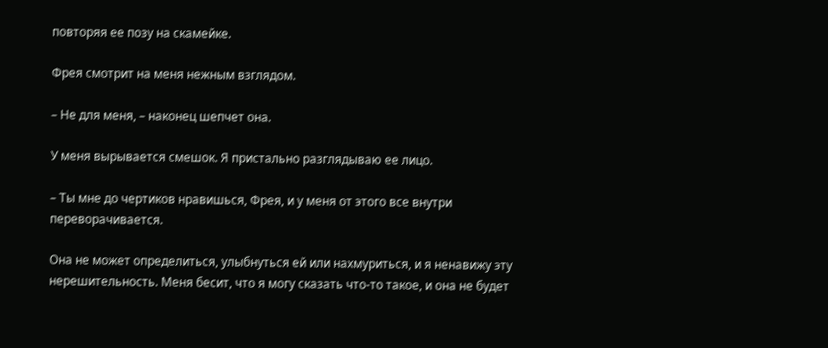повторяя ее позу на скамейке.

Фрея смотрит на меня нежным взглядом.

– Не для меня, – наконец шепчет она.

У меня вырывается смешок. Я пристально разглядываю ее лицо.

– Ты мне до чертиков нравишься, Фрея, и у меня от этого все внутри переворачивается.

Она не может определиться, улыбнуться ей или нахмуриться, и я ненавижу эту нерешительность. Меня бесит, что я могу сказать что-то такое, и она не будет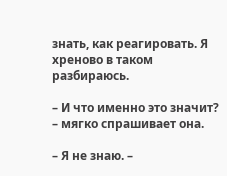знать, как реагировать. Я хреново в таком разбираюсь.

– И что именно это значит? – мягко спрашивает она.

– Я не знаю. –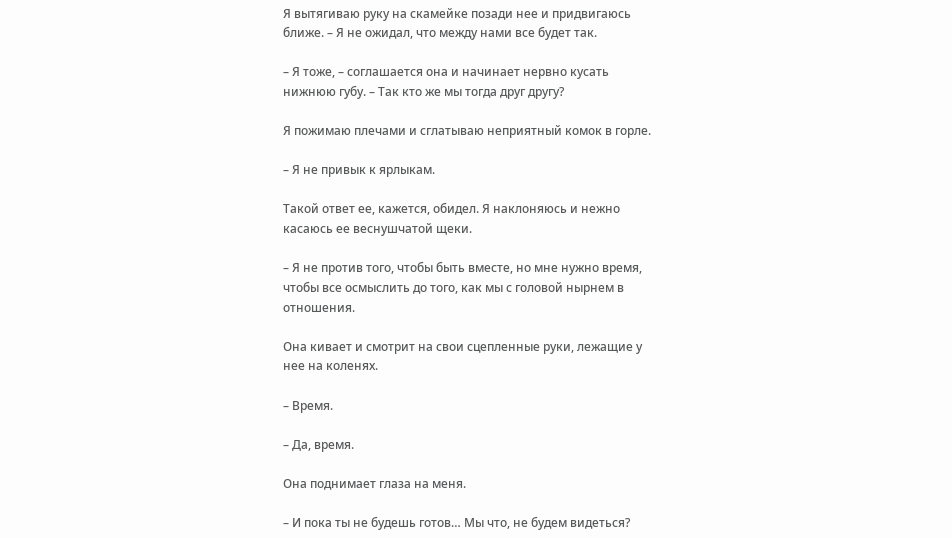Я вытягиваю руку на скамейке позади нее и придвигаюсь ближе. – Я не ожидал, что между нами все будет так.

– Я тоже, – соглашается она и начинает нервно кусать нижнюю губу. – Так кто же мы тогда друг другу?

Я пожимаю плечами и сглатываю неприятный комок в горле.

– Я не привык к ярлыкам.

Такой ответ ее, кажется, обидел. Я наклоняюсь и нежно касаюсь ее веснушчатой щеки.

– Я не против того, чтобы быть вместе, но мне нужно время, чтобы все осмыслить до того, как мы с головой нырнем в отношения.

Она кивает и смотрит на свои сцепленные руки, лежащие у нее на коленях.

– Время.

– Да, время.

Она поднимает глаза на меня.

– И пока ты не будешь готов… Мы что, не будем видеться?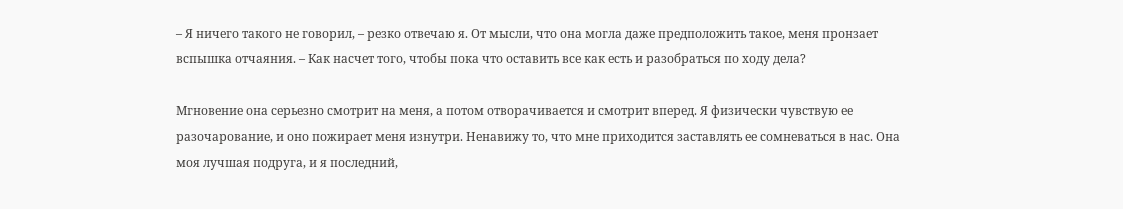– Я ничего такого не говорил, – резко отвечаю я. От мысли, что она могла даже предположить такое, меня пронзает вспышка отчаяния. – Как насчет того, чтобы пока что оставить все как есть и разобраться по ходу дела?

Мгновение она серьезно смотрит на меня, а потом отворачивается и смотрит вперед. Я физически чувствую ее разочарование, и оно пожирает меня изнутри. Ненавижу то, что мне приходится заставлять ее сомневаться в нас. Она моя лучшая подруга, и я последний,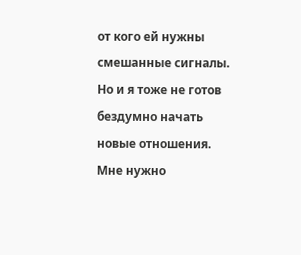от кого ей нужны смешанные сигналы. Но и я тоже не готов бездумно начать новые отношения. Мне нужно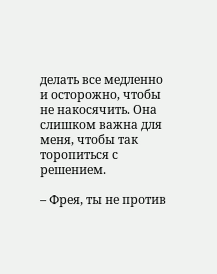делать все медленно и осторожно, чтобы не накосячить. Она слишком важна для меня, чтобы так торопиться с решением.

– Фрея, ты не против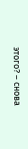этого? – снова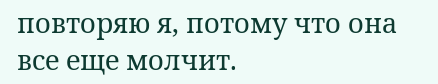повторяю я, потому что она все еще молчит.